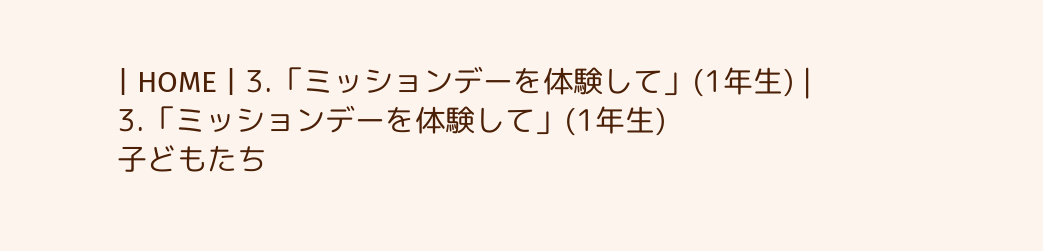| HOME | 3.「ミッションデーを体験して」(1年生) |
3.「ミッションデーを体験して」(1年生)
子どもたち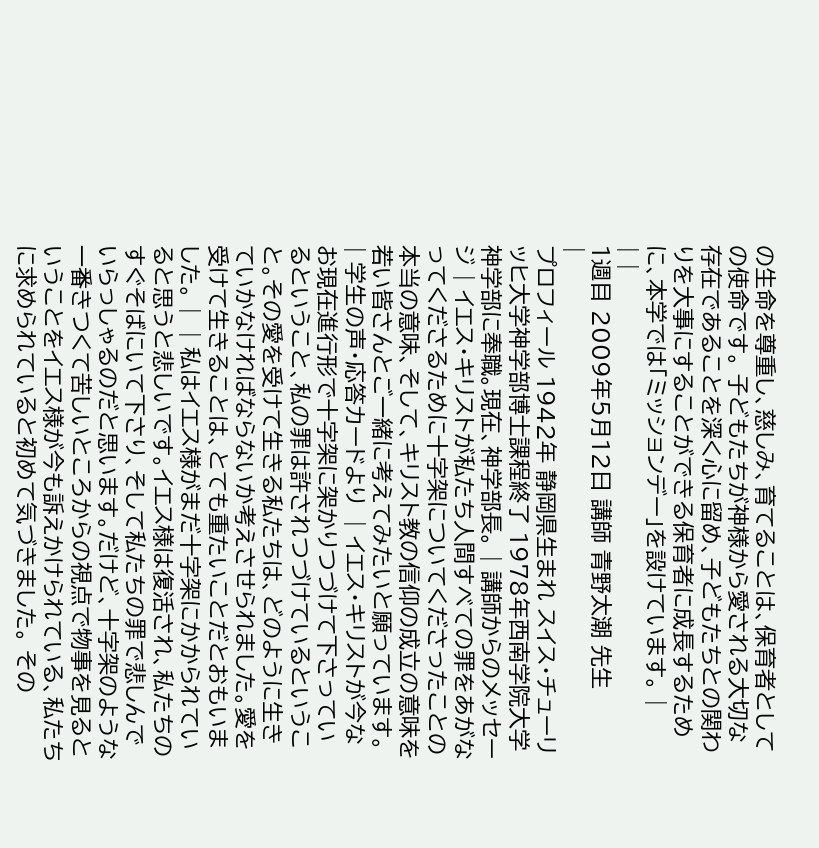の生命を尊重し、慈しみ、育てることは、保育者としての使命です。 子どもたちが神様から愛される大切な存在であることを深く心に留め、子どもたちとの関わりを大事にすることができる保育者に成長するために、本学では「ミッションデー」を設けています。 |
| |
1週目 2009年5月12日 講師 青野太潮 先生
|
プロフィール 1942年 静岡県生まれ スイス・チューリッヒ大学神学部博士課程終了 1978年西南学院大学神学部に奉職。現在、神学部長。 | 講師からのメッセージ | イエス・キリストが私たち人間すべての罪をあがなってくださるために十字架についてくださったことの本当の意味、そして、キリスト教の信仰の成立の意味を若い皆さんとご一緒に考えてみたいと願っています。 | 学生の声・応答カードより  | イエス・キリストが今なお現在進行形で十字架に架かりつづけて下さっているということ、私の罪は許されつづけているということ。その愛を受けて生きる私たちは、どのように生きていかなければならないか考えさせられました。愛を受けて生きることは、とても重たいことだとおもいました。 |  | 私はイエス様がまだ十字架にかかられていると思うと悲しいです。イエス様は復活され、私たちのすぐそばにいて下さり、そして私たちの罪で悲しんでいらっしゃるのだと思います。だけど、十字架のような一番きつくて苦しいところからの視点で物事を見るということをイエス様が今も訴えかけられている、私たちに求められていると初めて気づきました。 その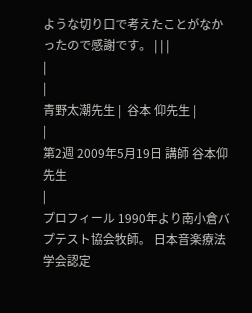ような切り口で考えたことがなかったので感謝です。 | | |
|
|
青野太潮先生 |  谷本 仰先生 |
|
第2週 2009年5月19日 講師 谷本仰 先生
|
プロフィール 1990年より南小倉バプテスト協会牧師。 日本音楽療法学会認定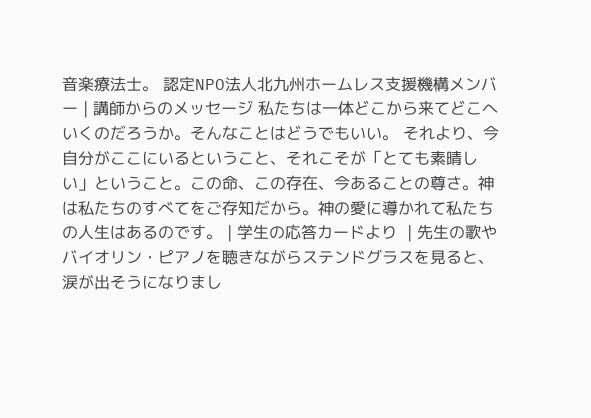音楽療法士。 認定NPO法人北九州ホームレス支援機構メンバー | 講師からのメッセージ 私たちは一体どこから来てどこへいくのだろうか。そんなことはどうでもいい。 それより、今自分がここにいるということ、それこそが「とても素晴しい」ということ。この命、この存在、今あることの尊さ。神は私たちのすべてをご存知だから。神の愛に導かれて私たちの人生はあるのです。 | 学生の応答カードより  | 先生の歌やバイオリン・ピアノを聴きながらステンドグラスを見ると、涙が出そうになりまし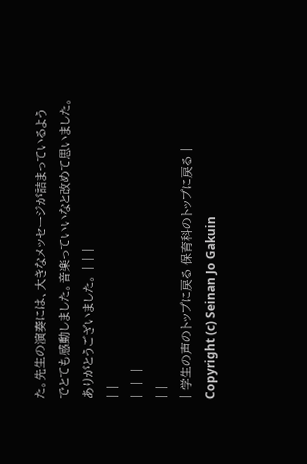た。先生の演奏には、大きなメッセージが詰まっているようでとても感動しました。音楽っていいなと改めて思いました。ありがとうございました。 | | |
| |
|  |  |
| |
| 学生の声のトップに戻る 保育科のトップに戻る |
Copyright (c) Seinan Jo Gakuin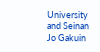University and Seinan Jo Gakuin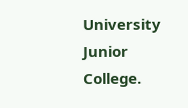University Junior College.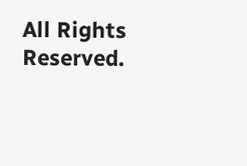All Rights Reserved.